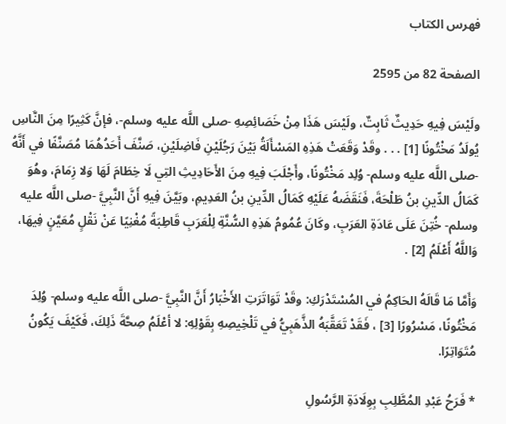فهرس الكتاب

الصفحة 82 من 2595

ولَيْسَ فِيهِ حَدِيثٌ ثَابِتٌ، ولَيْسَ هَذَا مِنْ خَصَائِصِهِ -صلى اللَّه عليه وسلم-، فإنَّ كَثِيرًا مِنَ النَّاسِ يُولَدُ مَخْتُونًا [1] . . . وقَدْ وَقَعَتْ هَذِهِ المَسْأَلَةُ بَيْنَ رَجُلَيْنِ فَاضِلَيْنِ، صَنَّفَ أَحَدُهُمَا مُصَنَّفًا في أَنَّهُ -صلى اللَّه عليه وسلم- وُلِد مَخْتُونًا، وأَجْلَبَ فِيهِ مِنَ الأَحَادِيثِ التِي لَا خِطَامَ لَهَا وَلا زِمَامَ، وهُوَ كَمَالُ الدِّينِ بنُ طَلْحَةَ، فَنَقَضَهُ عَلَيْهِ كَمَالُ الدِّينِ بنُ العَدِيمِ، وبَيَّنَ فِيهِ أَنَّ النَّبِيَّ -صلى اللَّه عليه وسلم- خُتِنَ عَلَى عَادَةِ العَرَبِ، وكَانَ عُمُومُ هَذِهِ السُّنَّةِ لِلْعَرَبِ قَاطِبَةً مُغْنِيًا عَنْ نَقْلٍ مُعَيَّنٍ فِيهَا، وَاللَّهُ أَعْلَمُ [2] .

وَأَمَّا مَا قَالَهُ الحَاكِمُ في المُسْتَدْرَكِ: وقَدْ تَوَاتَرَتِ الأَخْبَارُ أَنَّ النَّبِيَّ -صلى اللَّه عليه وسلم- وُلِدَ مَخْتُونًا، مَسْرُورًا [3] ، فَقَدْ تَعَقَّبَهُ الذَّهَبِيُّ في تَلْخِيصِهِ بِقَوْلِهِ: لا أعْلَمُ صِحَّةَ ذَلِكَ، فَكَيْفَ يَكُونُ مُتَوَاتِرًا.

* فَرَحُ عَبْدِ المُطَّلِبِ بِوِلَادَةِ الرَّسُولِ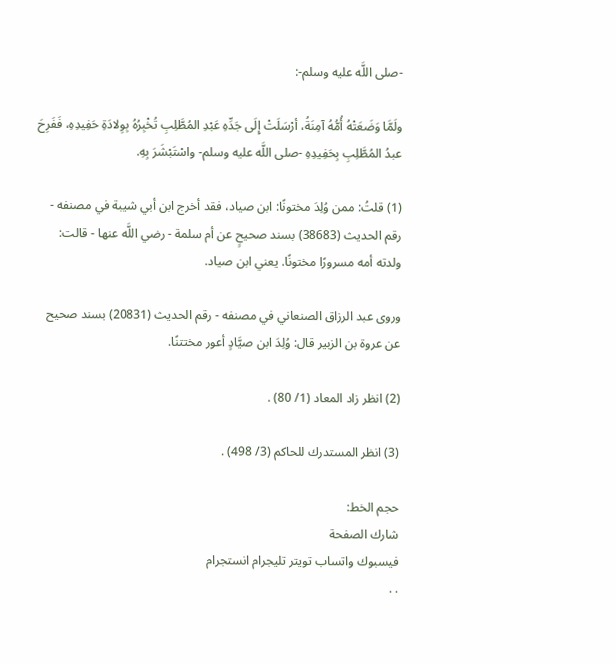-صلى اللَّه عليه وسلم-:

ولَمَّا وَضَعَتْهُ أُمُّهُ آمِنَةُ، أرْسَلَتْ إِلَى جَدِّهِ عَبْدِ المُطَّلِبِ تُخْبِرُهُ بِوِلادَةِ حَفِيدِهِ، فَفَرِحَ عبدُ المُطَّلِبِ بِحَفِيدِهِ -صلى اللَّه عليه وسلم- واسْتَبْشَرَ بِهِ.

(1) قلتُ: ممن وُلِدَ مختونًا: ابن صياد، فقد أخرج ابن أبي شيبة في مصنفه - رقم الحديث (38683) بسند صحيحٍ عن أم سلمة - رضي اللَّه عنها - قالت: ولدته أمه مسرورًا مختونًا. يعني ابن صياد.

وروى عبد الرزاق الصنعاني في مصنفه - رقم الحديث (20831) بسند صحيح عن عروة بن الزبير قال: وُلِدَ ابن صيَّادٍ أعور مختتنًا.

(2) انظر زاد المعاد (1/ 80) .

(3) انظر المستدرك للحاكم (3/ 498) .

حجم الخط:
شارك الصفحة
فيسبوك واتساب تويتر تليجرام انستجرام
. .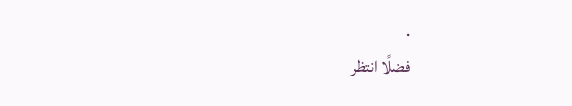.
فضلًا انتظر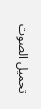تحميل الصوت